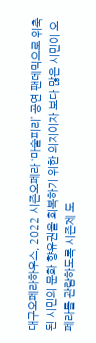대구오페라하우스, 2022 시즌오페라 ‘마술피리’ 공연 팬데믹으로 위축된 시민의 문화 향유권을 회복하기 위한 의지이자 보다 많은 시민이 오페라를 관람하도록 시즌제 도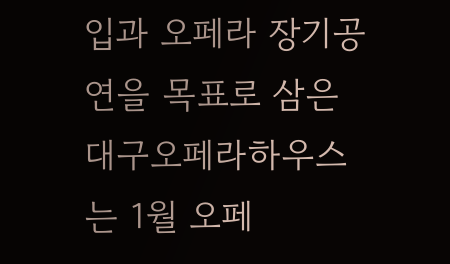입과 오페라 장기공연을 목표로 삼은 대구오페라하우스는 1월 오페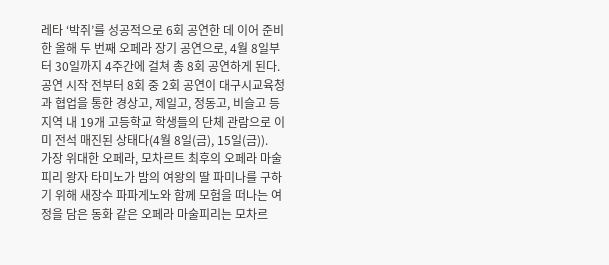레타 ‘박쥐’를 성공적으로 6회 공연한 데 이어 준비한 올해 두 번째 오페라 장기 공연으로, 4월 8일부터 30일까지 4주간에 걸쳐 총 8회 공연하게 된다. 공연 시작 전부터 8회 중 2회 공연이 대구시교육청과 협업을 통한 경상고, 제일고, 정동고, 비슬고 등 지역 내 19개 고등학교 학생들의 단체 관람으로 이미 전석 매진된 상태다(4월 8일(금), 15일(금)).
가장 위대한 오페라, 모차르트 최후의 오페라 마술피리 왕자 타미노가 밤의 여왕의 딸 파미나를 구하기 위해 새장수 파파게노와 함께 모험을 떠나는 여정을 담은 동화 같은 오페라 마술피리는 모차르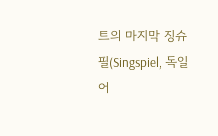트의 마지막 징슈필(Singspiel, 독일어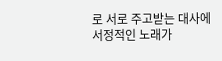로 서로 주고받는 대사에 서정적인 노래가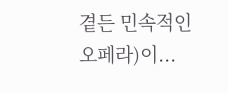곁든 민속적인 오페라)이...